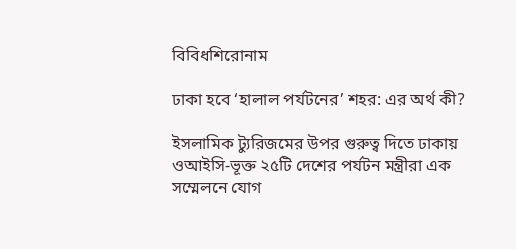বিবিধশিরোনাম

ঢাকা হবে ‘হালাল পর্যটনের’ শহর: এর অর্থ কী?

ইসলামিক ট্যুরিজমের উপর গুরুত্ব দিতে ঢাকায় ওআইসি-ভূক্ত ২৫টি দেশের পর্যটন মন্ত্রীরা এক সম্মেলনে যোগ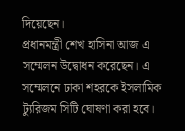দিয়েছেন।
প্রধানমন্ত্রী শেখ হাসিনা আজ এ সম্মেলন উদ্বোধন করেছেন। এ সম্মেলনে ঢাকা শহরকে ইসলামিক ট্যুরিজম সিটি ঘোষণা করা হবে।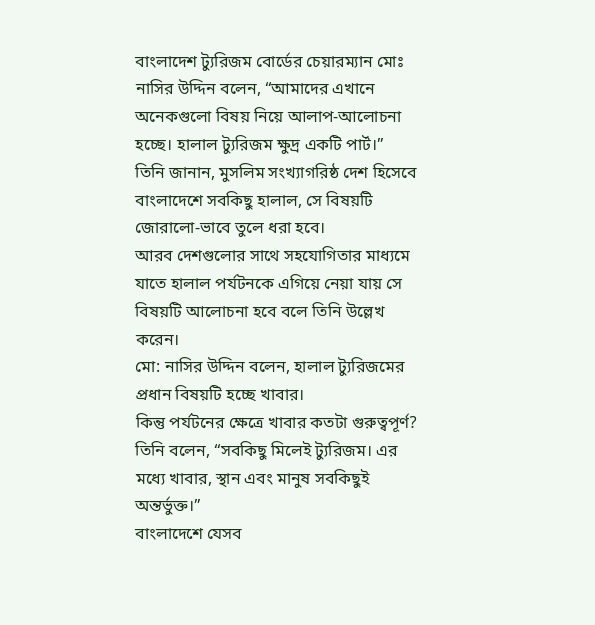বাংলাদেশ ট্যুরিজম বোর্ডের চেয়ারম্যান মোঃ নাসির উদ্দিন বলেন, “আমাদের এখানে অনেকগুলো বিষয় নিয়ে আলাপ-আলোচনা হচ্ছে। হালাল ট্যুরিজম ক্ষুদ্র একটি পার্ট।”
তিনি জানান, মুসলিম সংখ্যাগরিষ্ঠ দেশ হিসেবে বাংলাদেশে সবকিছু হালাল, সে বিষয়টি জোরালো-ভাবে তুলে ধরা হবে।
আরব দেশগুলোর সাথে সহযোগিতার মাধ্যমে যাতে হালাল পর্যটনকে এগিয়ে নেয়া যায় সে বিষয়টি আলোচনা হবে বলে তিনি উল্লেখ করেন।
মো: নাসির উদ্দিন বলেন, হালাল ট্যুরিজমের প্রধান বিষয়টি হচ্ছে খাবার।
কিন্তু পর্যটনের ক্ষেত্রে খাবার কতটা গুরুত্বপূর্ণ?
তিনি বলেন, “সবকিছু মিলেই ট্যুরিজম। এর মধ্যে খাবার, স্থান এবং মানুষ সবকিছুই অন্তর্ভুক্ত।”
বাংলাদেশে যেসব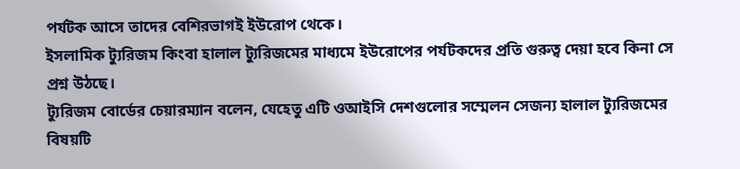পর্যটক আসে তাদের বেশিরভাগই ইউরোপ থেকে।
ইসলামিক ট্যুরিজম কিংবা হালাল ট্যুরিজমের মাধ্যমে ইউরোপের পর্যটকদের প্রতি গুরুত্ব দেয়া হবে কিনা সে প্রশ্ন উঠছে।
ট্যুরিজম বোর্ডের চেয়ারম্যান বলেন, যেহেতু এটি ওআইসি দেশগুলোর সম্মেলন সেজন্য হালাল ট্যুরিজমের বিষয়টি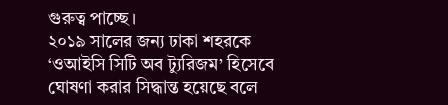গুরুত্ব পাচ্ছে।
২০১৯ সালের জন্য ঢাকা শহরকে ‘ওআইসি সিটি অব ট্যুরিজম’ হিসেবে ঘোষণা করার সিদ্ধান্ত হয়েছে বলে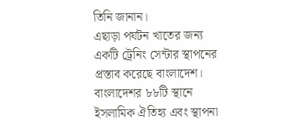তিনি জানান।
এছাড়া পর্যটন খাতের জন্য একটি ট্রেনিং সেন্টার স্থাপনের প্রস্তাব করেছে বাংলাদেশ।
বাংলাদেশর ৮৮টি স্থানে ইসলামিক ঐতিহ্য এবং স্থাপনা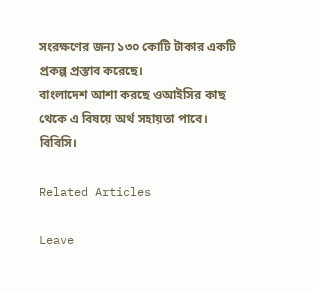সংরক্ষণের জন্য ১৩০ কোটি টাকার একটি প্রকল্প প্রস্তাব করেছে।
বাংলাদেশ আশা করছে ওআইসির কাছ থেকে এ বিষয়ে অর্থ সহায়তা পাবে। বিবিসি।

Related Articles

Leave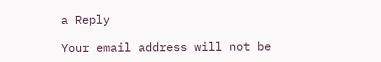a Reply

Your email address will not be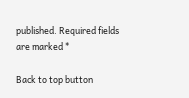published. Required fields are marked *

Back to top button